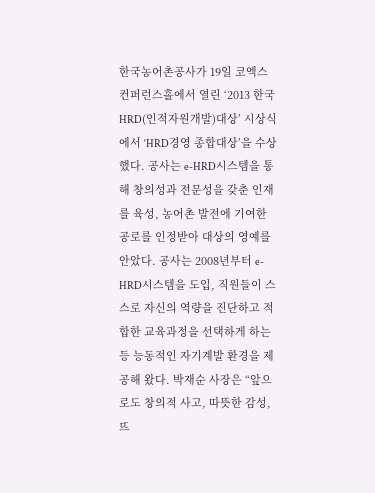한국농어촌공사가 19일 코엑스 컨퍼런스홀에서 열린 ‘2013 한국HRD(인적자원개발)대상’ 시상식에서 ‘HRD경영 종합대상’을 수상했다. 공사는 e-HRD시스템을 통해 창의성과 전문성을 갖춘 인재를 육성, 농어촌 발전에 기여한 공로를 인정받아 대상의 영예를 안았다. 공사는 2008년부터 e-HRD시스템을 도입, 직원들이 스스로 자신의 역량을 진단하고 적합한 교육과정을 선택하게 하는 등 능동적인 자기계발 환경을 제공해 왔다. 박재순 사장은 “앞으로도 창의적 사고, 따뜻한 감성, 뜨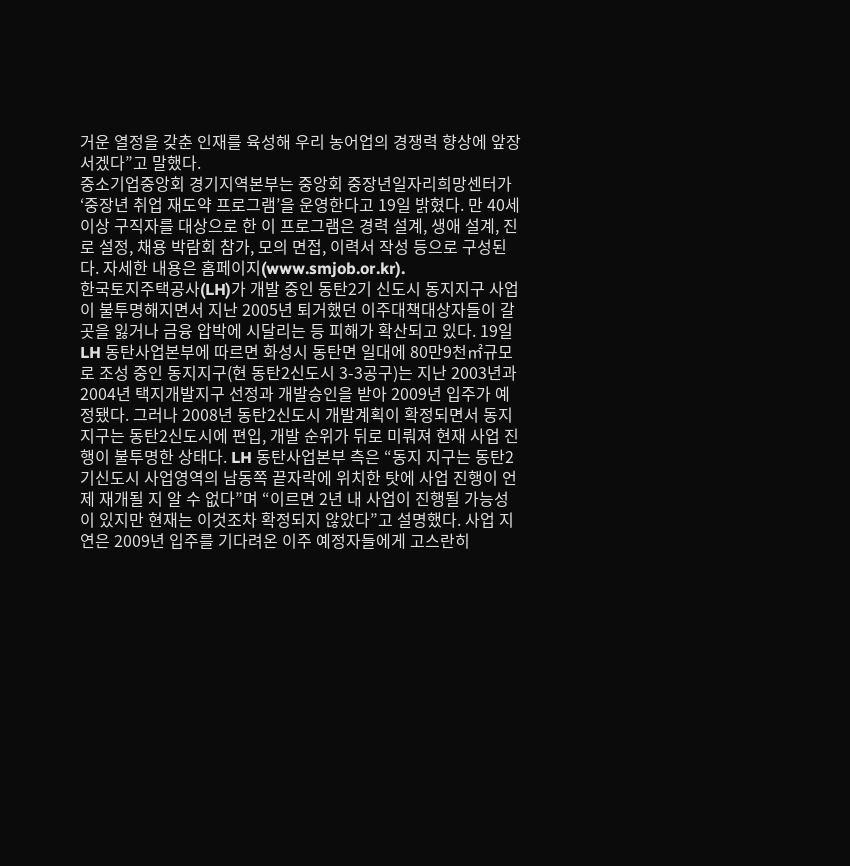거운 열정을 갖춘 인재를 육성해 우리 농어업의 경쟁력 향상에 앞장서겠다”고 말했다.
중소기업중앙회 경기지역본부는 중앙회 중장년일자리희망센터가 ‘중장년 취업 재도약 프로그램’을 운영한다고 19일 밝혔다. 만 40세 이상 구직자를 대상으로 한 이 프로그램은 경력 설계, 생애 설계, 진로 설정, 채용 박람회 참가, 모의 면접, 이력서 작성 등으로 구성된다. 자세한 내용은 홈페이지(www.smjob.or.kr).
한국토지주택공사(LH)가 개발 중인 동탄2기 신도시 동지지구 사업이 불투명해지면서 지난 2005년 퇴거했던 이주대책대상자들이 갈 곳을 잃거나 금융 압박에 시달리는 등 피해가 확산되고 있다. 19일 LH 동탄사업본부에 따르면 화성시 동탄면 일대에 80만9천㎡규모로 조성 중인 동지지구(현 동탄2신도시 3-3공구)는 지난 2003년과 2004년 택지개발지구 선정과 개발승인을 받아 2009년 입주가 예정됐다. 그러나 2008년 동탄2신도시 개발계획이 확정되면서 동지지구는 동탄2신도시에 편입, 개발 순위가 뒤로 미뤄져 현재 사업 진행이 불투명한 상태다. LH 동탄사업본부 측은 “동지 지구는 동탄2기신도시 사업영역의 남동쪽 끝자락에 위치한 탓에 사업 진행이 언제 재개될 지 알 수 없다”며 “이르면 2년 내 사업이 진행될 가능성이 있지만 현재는 이것조차 확정되지 않았다”고 설명했다. 사업 지연은 2009년 입주를 기다려온 이주 예정자들에게 고스란히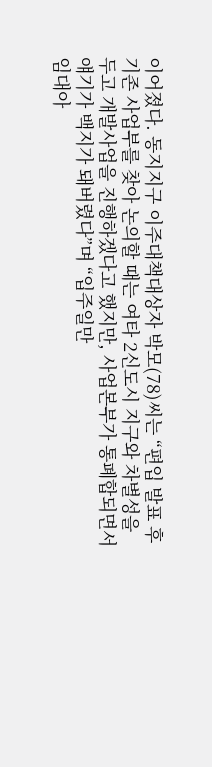이어졌다. 동지지구 이주대책대상자 박모(78)씨는 “편입 발표 후 기존 사업부를 찾아 논의할 때는 여타 2신도시 지구와 차별성을 두고 개발사업을 진행하겠다고 했지만, 사업본부가 통폐합되면서 얘기가 백지가 돼버렸다”며 “입주일만
임대아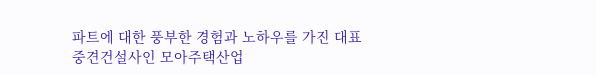파트에 대한 풍부한 경험과 노하우를 가진 대표 중견건설사인 모아주택산업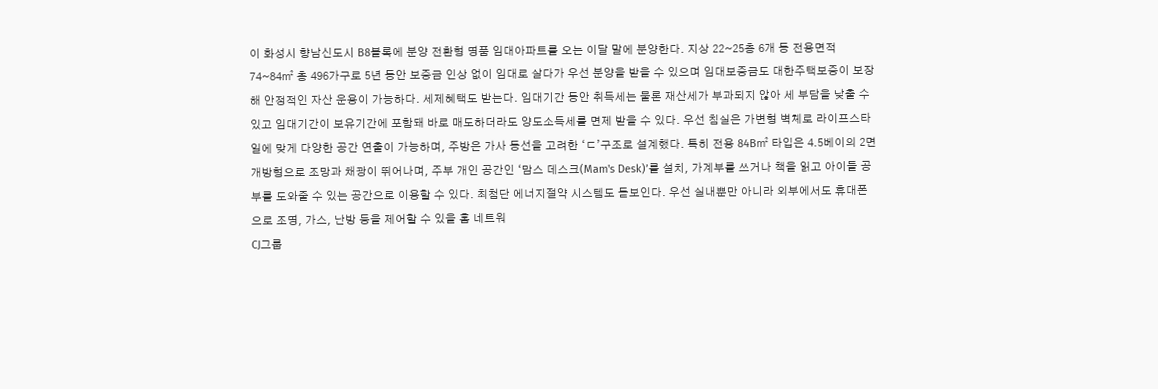이 화성시 향남신도시 B8블록에 분양 전환형 명품 임대아파트를 오는 이달 말에 분양한다. 지상 22~25층 6개 동 전용면적 74~84㎡ 총 496가구로 5년 동안 보증금 인상 없이 임대로 살다가 우선 분양을 받을 수 있으며 임대보증금도 대한주택보증이 보장해 안정적인 자산 운용이 가능하다. 세제혜택도 받는다. 임대기간 동안 취득세는 물론 재산세가 부과되지 않아 세 부담을 낮출 수 있고 임대기간이 보유기간에 포함돼 바로 매도하더라도 양도소득세를 면제 받을 수 있다. 우선 침실은 가변형 벽체로 라이프스타일에 맞게 다양한 공간 연출이 가능하며, 주방은 가사 동선을 고려한 ‘ㄷ’구조로 설계했다. 특히 전용 84B㎡ 타입은 4.5베이의 2면 개방형으로 조망과 채광이 뛰어나며, 주부 개인 공간인 ‘맘스 데스크(Mam's Desk)’를 설치, 가계부를 쓰거나 책을 읽고 아이들 공부를 도와줄 수 있는 공간으로 이용할 수 있다. 최첨단 에너지절약 시스템도 돋보인다. 우선 실내뿐만 아니라 외부에서도 휴대폰으로 조명, 가스, 난방 등을 제어할 수 있을 홈 네트워
CJ그룹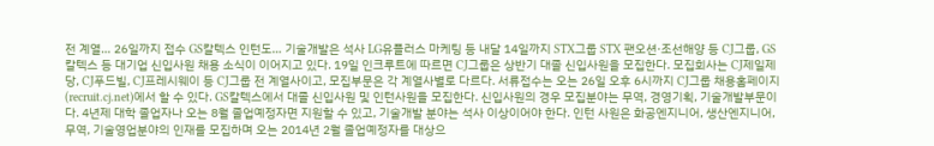전 계열… 26일까지 접수 GS칼텍스 인턴도… 기술개발은 석사 LG유플러스 마케팅 등 내달 14일까지 STX그룹 STX 팬오션·조선해양 등 CJ그룹, GS칼텍스 등 대기업 신입사원 채용 소식이 이어지고 있다. 19일 인크루트에 따르면 CJ그룹은 상반기 대졸 신입사원을 모집한다. 모집회사는 CJ제일제당, CJ푸드빌, CJ프레시웨이 등 CJ그룹 전 계열사이고, 모집부문은 각 계열사별로 다르다. 서류접수는 오는 26일 오후 6시까지 CJ그룹 채용홈페이지(recruit.cj.net)에서 할 수 있다. GS칼텍스에서 대졸 신입사원 및 인턴사원을 모집한다. 신입사원의 경우 모집분야는 무역, 경영기획, 기술개발부문이다. 4년제 대학 졸업자나 오는 8월 졸업예정자면 지원할 수 있고, 기술개발 분야는 석사 이상이어야 한다. 인턴 사원은 화공엔지니어, 생산엔지니어, 무역, 기술영업분야의 인재를 모집하며 오는 2014년 2월 졸업예정자를 대상으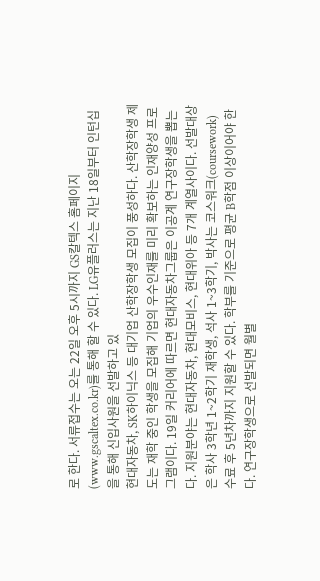로 한다. 서류접수는 오는 22일 오후 5시까지 GS칼텍스 홈페이지(www.gscaltex.co.kr)를 통해 할 수 있다. LG유플러스는 지난 18일부터 인턴십을 통해 신입사원을 선발하고 있
현대자동차, SK하이닉스 등 대기업 산학장학생 모집이 풍성하다. 산학장학생 제도는 재학 중인 학생을 모집해 기업의 우수인재를 미리 확보하는 인재양성 프로그램이다. 19일 커리어에 따르면 현대자동차그룹은 이공계 연구장학생을 뽑는다. 지원분야는 현대자동차, 현대모비스, 현대위아 등 7개 계열사이다. 선발대상은 학사 3학년 1~2학기 재학생, 석사 1~3학기, 박사는 코스워크(coursework) 수료 후 5년차까지 지원할 수 있다. 학부를 기준으로 평균 B학점 이상이어야 한다. 연구장학생으로 선발되면 월별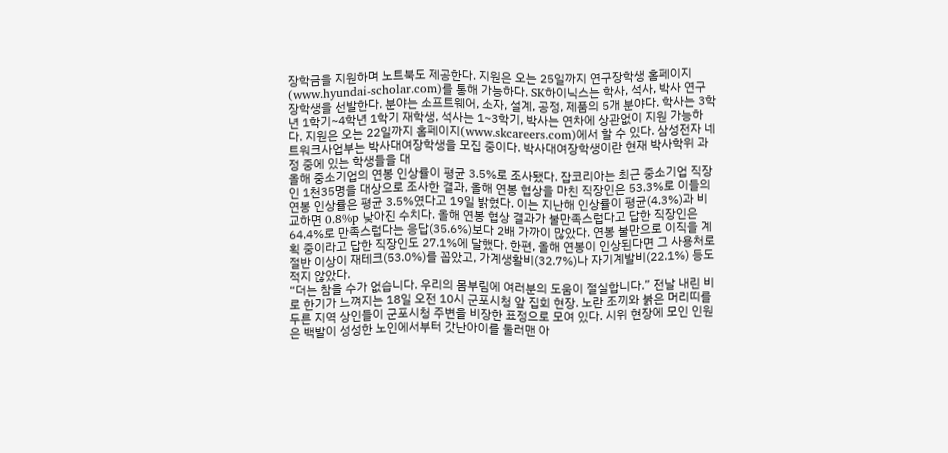장학금을 지원하며 노트북도 제공한다. 지원은 오는 25일까지 연구장학생 홈페이지(www.hyundai-scholar.com)를 통해 가능하다. SK하이닉스는 학사, 석사, 박사 연구장학생을 선발한다. 분야는 소프트웨어, 소자, 설계, 공정, 제품의 5개 분야다. 학사는 3학년 1학기~4학년 1학기 재학생, 석사는 1~3학기, 박사는 연차에 상관없이 지원 가능하다. 지원은 오는 22일까지 홈페이지(www.skcareers.com)에서 할 수 있다. 삼성전자 네트워크사업부는 박사대여장학생을 모집 중이다. 박사대여장학생이란 현재 박사학위 과정 중에 있는 학생들을 대
올해 중소기업의 연봉 인상률이 평균 3.5%로 조사됐다. 잡코리아는 최근 중소기업 직장인 1천35명을 대상으로 조사한 결과, 올해 연봉 협상을 마친 직장인은 53.3%로 이들의 연봉 인상률은 평균 3.5%였다고 19일 밝혔다. 이는 지난해 인상률이 평균(4.3%)과 비교하면 0.8%p 낮아진 수치다. 올해 연봉 협상 결과가 불만족스럽다고 답한 직장인은 64.4%로 만족스럽다는 응답(35.6%)보다 2배 가까이 많았다. 연봉 불만으로 이직을 계획 중이라고 답한 직장인도 27.1%에 달했다. 한편, 올해 연봉이 인상된다면 그 사용처로 절반 이상이 재테크(53.0%)를 꼽았고, 가계생활비(32.7%)나 자기계발비(22.1%) 등도 적지 않았다.
“더는 참을 수가 없습니다. 우리의 몸부림에 여러분의 도움이 절실합니다.” 전날 내린 비로 한기가 느껴지는 18일 오전 10시 군포시청 앞 집회 현장. 노란 조끼와 붉은 머리띠를 두른 지역 상인들이 군포시청 주변을 비장한 표정으로 모여 있다. 시위 현장에 모인 인원은 백발이 성성한 노인에서부터 갓난아이를 둘러맨 아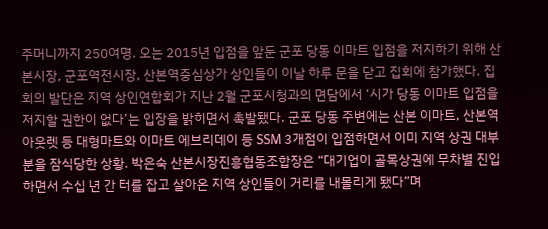주머니까지 250여명. 오는 2015년 입점을 앞둔 군포 당동 이마트 입점을 저지하기 위해 산본시장, 군포역전시장, 산본역중심상가 상인들이 이날 하루 문을 닫고 집회에 참가했다. 집회의 발단은 지역 상인연합회가 지난 2월 군포시청과의 면담에서 ‘시가 당동 이마트 입점을 저지할 권한이 없다’는 입장을 밝히면서 촉발됐다. 군포 당동 주변에는 산본 이마트, 산본역 아웃렛 등 대형마트와 이마트 에브리데이 등 SSM 3개점이 입점하면서 이미 지역 상권 대부분을 잠식당한 상황. 박은숙 산본시장진흥협동조합장은 “대기업이 골목상권에 무차별 진입하면서 수십 년 간 터를 잡고 살아온 지역 상인들이 거리를 내몰리게 됐다”며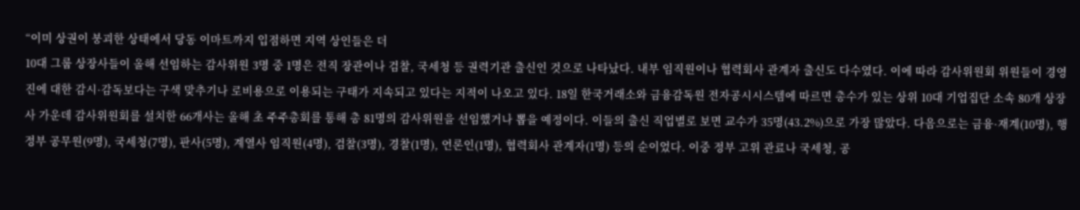“이미 상권이 붕괴한 상태에서 당동 이마트까지 입점하면 지역 상인들은 더
10대 그룹 상장사들이 올해 선임하는 감사위원 3명 중 1명은 전직 장관이나 검찰, 국세청 등 권력기관 출신인 것으로 나타났다. 내부 임직원이나 협력회사 관계자 출신도 다수였다. 이에 따라 감사위원회 위원들이 경영진에 대한 감시·감독보다는 구색 맞추기나 로비용으로 이용되는 구태가 지속되고 있다는 지적이 나오고 있다. 18일 한국거래소와 금융감독원 전자공시시스템에 따르면 총수가 있는 상위 10대 기업집단 소속 80개 상장사 가운데 감사위원회를 설치한 66개사는 올해 초 주주총회를 통해 총 81명의 감사위원을 선임했거나 뽑을 예정이다. 이들의 출신 직업별로 보면 교수가 35명(43.2%)으로 가장 많았다. 다음으로는 금융·재계(10명), 행정부 공무원(9명), 국세청(7명), 판사(5명), 계열사 임직원(4명), 검찰(3명), 경찰(1명), 언론인(1명), 협력회사 관계자(1명) 등의 순이었다. 이중 정부 고위 관료나 국세청, 공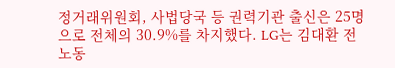정거래위원회, 사법당국 등 권력기관 출신은 25명으로 전체의 30.9%를 차지했다. LG는 김대환 전 노동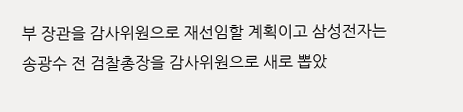부 장관을 감사위원으로 재선임할 계획이고 삼성전자는 송광수 전 검찰총장을 감사위원으로 새로 뽑았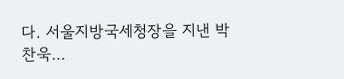다. 서울지방국세청장을 지낸 박찬욱…